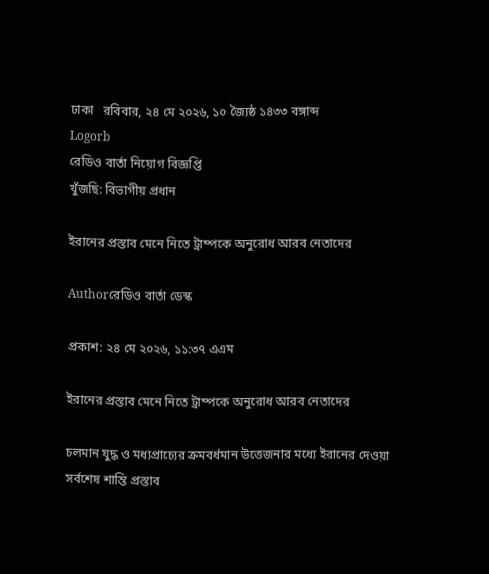ঢাকা   রবিবার, ২৪ মে ২০২৬, ১০ জ্যৈষ্ঠ ১৪৩৩ বঙ্গাব্দ
Logorb
রেডিও বার্তা নিয়োগ বিজ্ঞপ্তি
খুঁজছি: বিভাগীয় প্রধান

ইরানের প্রস্তাব মেনে নিতে ট্রাম্পকে অনুরোধ আরব নেতাদের

Authorরেডিও বার্তা ডেস্ক

প্রকাশ: ২৪ মে ২০২৬, ১১:৩৭ এএম

ইরানের প্রস্তাব মেনে নিতে ট্রাম্পকে অনুরোধ আরব নেতাদের

চলমান যুদ্ধ ও মধ্যপ্রাচ্যের ক্রমবর্ধমান উত্তেজনার মধ্যে ইরানের দেওয়া সর্বশেষ শান্তি প্রস্তাব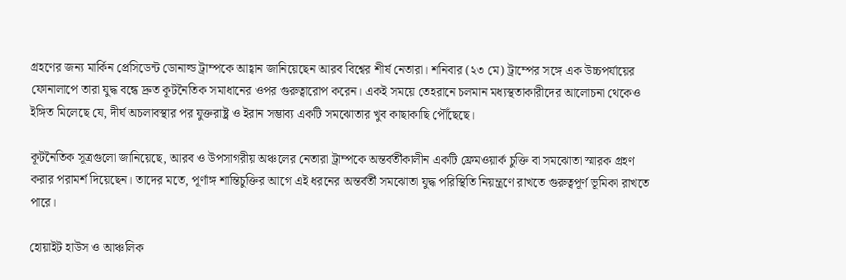গ্রহণের জন্য মার্কিন প্রেসিডেন্ট ডোনাল্ড ট্রাম্পকে আহ্বান জানিয়েছেন আরব বিশ্বের শীর্ষ নেতারা। শনিবার (২৩ মে) ট্রাম্পের সঙ্গে এক উচ্চপর্যায়ের ফোনালাপে তারা যুদ্ধ বন্ধে দ্রুত কূটনৈতিক সমাধানের ওপর গুরুত্বারোপ করেন। একই সময়ে তেহরানে চলমান মধ্যস্থতাকারীদের আলোচনা থেকেও ইঙ্গিত মিলেছে যে, দীর্ঘ অচলাবস্থার পর যুক্তরাষ্ট্র ও ইরান সম্ভাব্য একটি সমঝোতার খুব কাছাকাছি পৌঁছেছে।

কূটনৈতিক সূত্রগুলো জানিয়েছে, আরব ও উপসাগরীয় অঞ্চলের নেতারা ট্রাম্পকে অন্তর্বর্তীকালীন একটি ফ্রেমওয়ার্ক চুক্তি বা সমঝোতা স্মারক গ্রহণ করার পরামর্শ দিয়েছেন। তাদের মতে, পূর্ণাঙ্গ শান্তিচুক্তির আগে এই ধরনের অন্তর্বর্তী সমঝোতা যুদ্ধ পরিস্থিতি নিয়ন্ত্রণে রাখতে গুরুত্বপূর্ণ ভূমিকা রাখতে পারে।

হোয়াইট হাউস ও আঞ্চলিক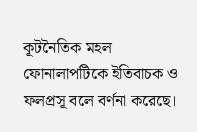কূটনৈতিক মহল ফোনালাপটিকে ইতিবাচক ও ফলপ্রসূ বলে বর্ণনা করেছে।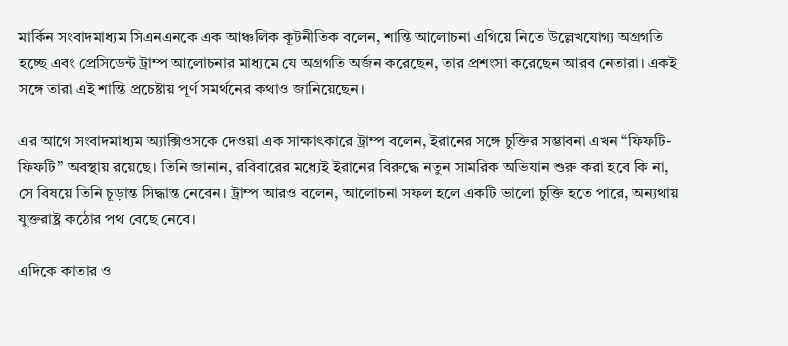মার্কিন সংবাদমাধ্যম সিএনএনকে এক আঞ্চলিক কূটনীতিক বলেন, শান্তি আলোচনা এগিয়ে নিতে উল্লেখযোগ্য অগ্রগতি হচ্ছে এবং প্রেসিডেন্ট ট্রাম্প আলোচনার মাধ্যমে যে অগ্রগতি অর্জন করেছেন, তার প্রশংসা করেছেন আরব নেতারা। একই সঙ্গে তারা এই শান্তি প্রচেষ্টায় পূর্ণ সমর্থনের কথাও জানিয়েছেন।

এর আগে সংবাদমাধ্যম অ্যাক্সিওসকে দেওয়া এক সাক্ষাৎকারে ট্রাম্প বলেন, ইরানের সঙ্গে চুক্তির সম্ভাবনা এখন “ফিফটি-ফিফটি” অবস্থায় রয়েছে। তিনি জানান, রবিবারের মধ্যেই ইরানের বিরুদ্ধে নতুন সামরিক অভিযান শুরু করা হবে কি না, সে বিষয়ে তিনি চূড়ান্ত সিদ্ধান্ত নেবেন। ট্রাম্প আরও বলেন, আলোচনা সফল হলে একটি ভালো চুক্তি হতে পারে, অন্যথায় যুক্তরাষ্ট্র কঠোর পথ বেছে নেবে।

এদিকে কাতার ও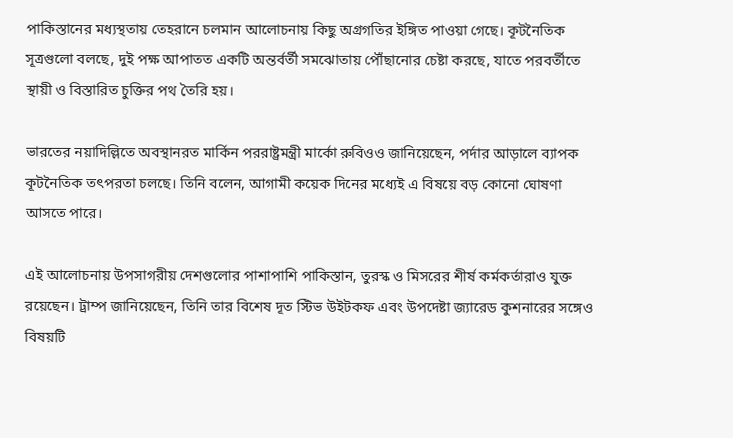পাকিস্তানের মধ্যস্থতায় তেহরানে চলমান আলোচনায় কিছু অগ্রগতির ইঙ্গিত পাওয়া গেছে। কূটনৈতিক সূত্রগুলো বলছে, দুই পক্ষ আপাতত একটি অন্তর্বর্তী সমঝোতায় পৌঁছানোর চেষ্টা করছে, যাতে পরবর্তীতে স্থায়ী ও বিস্তারিত চুক্তির পথ তৈরি হয়।

ভারতের নয়াদিল্লিতে অবস্থানরত মার্কিন পররাষ্ট্রমন্ত্রী মার্কো রুবিওও জানিয়েছেন, পর্দার আড়ালে ব্যাপক কূটনৈতিক তৎপরতা চলছে। তিনি বলেন, আগামী কয়েক দিনের মধ্যেই এ বিষয়ে বড় কোনো ঘোষণা আসতে পারে।

এই আলোচনায় উপসাগরীয় দেশগুলোর পাশাপাশি পাকিস্তান, তুরস্ক ও মিসরের শীর্ষ কর্মকর্তারাও যুক্ত রয়েছেন। ট্রাম্প জানিয়েছেন, তিনি তার বিশেষ দূত স্টিভ উইটকফ এবং উপদেষ্টা জ্যারেড কুশনারের সঙ্গেও বিষয়টি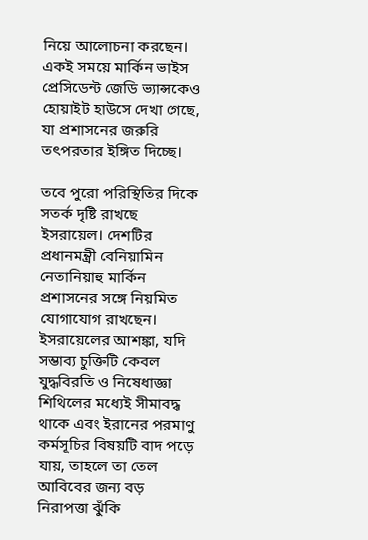নিয়ে আলোচনা করছেন। একই সময়ে মার্কিন ভাইস প্রেসিডেন্ট জেডি ভ্যান্সকেও হোয়াইট হাউসে দেখা গেছে, যা প্রশাসনের জরুরি তৎপরতার ইঙ্গিত দিচ্ছে।

তবে পুরো পরিস্থিতির দিকে সতর্ক দৃষ্টি রাখছে ইসরায়েল। দেশটির প্রধানমন্ত্রী বেনিয়ামিন নেতানিয়াহু মার্কিন প্রশাসনের সঙ্গে নিয়মিত যোগাযোগ রাখছেন। ইসরায়েলের আশঙ্কা, যদি সম্ভাব্য চুক্তিটি কেবল যুদ্ধবিরতি ও নিষেধাজ্ঞা শিথিলের মধ্যেই সীমাবদ্ধ থাকে এবং ইরানের পরমাণু কর্মসূচির বিষয়টি বাদ পড়ে যায়, তাহলে তা তেল আবিবের জন্য বড় নিরাপত্তা ঝুঁকি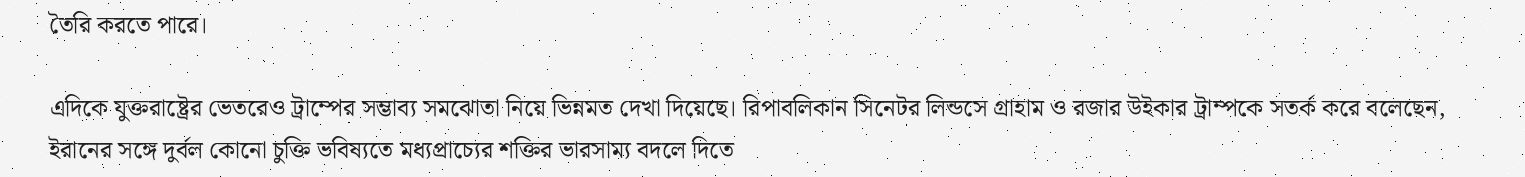তৈরি করতে পারে।

এদিকে যুক্তরাষ্ট্রের ভেতরেও ট্রাম্পের সম্ভাব্য সমঝোতা নিয়ে ভিন্নমত দেখা দিয়েছে। রিপাবলিকান সিনেটর লিন্ডসে গ্রাহাম ও রজার উইকার ট্রাম্পকে সতর্ক করে বলেছেন, ইরানের সঙ্গে দুর্বল কোনো চুক্তি ভবিষ্যতে মধ্যপ্রাচ্যের শক্তির ভারসাম্য বদলে দিতে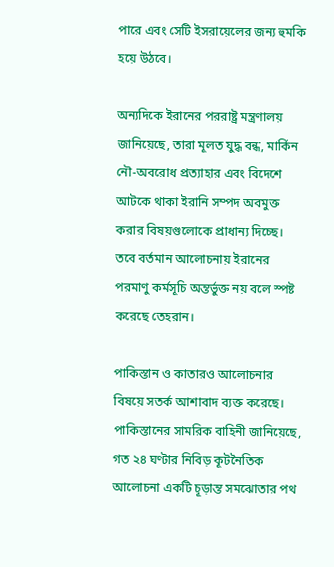পারে এবং সেটি ইসরায়েলের জন্য হুমকি হয়ে উঠবে।

অন্যদিকে ইরানের পররাষ্ট্র মন্ত্রণালয় জানিয়েছে, তারা মূলত যুদ্ধ বন্ধ, মার্কিন নৌ-অবরোধ প্রত্যাহার এবং বিদেশে আটকে থাকা ইরানি সম্পদ অবমুক্ত করার বিষয়গুলোকে প্রাধান্য দিচ্ছে। তবে বর্তমান আলোচনায় ইরানের পরমাণু কর্মসূচি অন্তর্ভুক্ত নয় বলে স্পষ্ট করেছে তেহরান।

পাকিস্তান ও কাতারও আলোচনার বিষয়ে সতর্ক আশাবাদ ব্যক্ত করেছে। পাকিস্তানের সামরিক বাহিনী জানিয়েছে, গত ২৪ ঘণ্টার নিবিড় কূটনৈতিক আলোচনা একটি চূড়ান্ত সমঝোতার পথ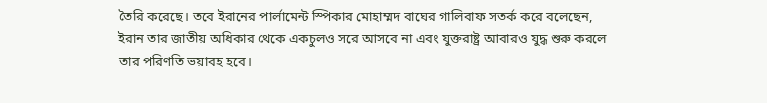তৈরি করেছে। তবে ইরানের পার্লামেন্ট স্পিকার মোহাম্মদ বাঘের গালিবাফ সতর্ক করে বলেছেন, ইরান তার জাতীয় অধিকার থেকে একচুলও সরে আসবে না এবং যুক্তরাষ্ট্র আবারও যুদ্ধ শুরু করলে তার পরিণতি ভয়াবহ হবে।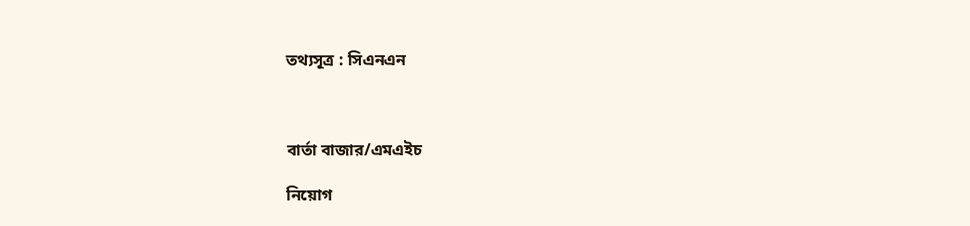তথ্যসূত্র : সিএনএন



বার্তা বাজার/এমএইচ

নিয়োগ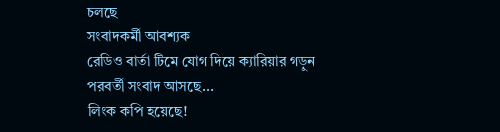চলছে
সংবাদকর্মী আবশ্যক
রেডিও বার্তা টিমে যোগ দিয়ে ক্যারিয়ার গড়ুন
পরবর্তী সংবাদ আসছে...
লিংক কপি হয়েছে!